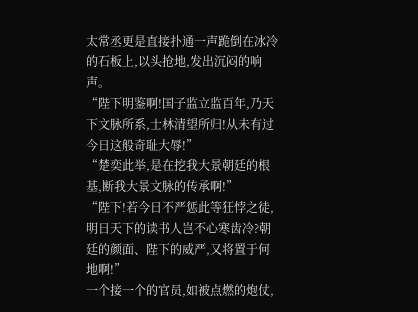太常丞更是直接扑通一声跪倒在冰冷的石板上,以头抢地,发出沉闷的响声。
“陛下明鉴啊!国子监立监百年,乃天下文脉所系,士林清望所归!从未有过今日这般奇耻大辱!”
“楚奕此举,是在挖我大景朝廷的根基,断我大景文脉的传承啊!”
“陛下!若今日不严惩此等狂悖之徒,明日天下的读书人岂不心寒齿冷?朝廷的颜面、陛下的威严,又将置于何地啊!”
一个接一个的官员,如被点燃的炮仗,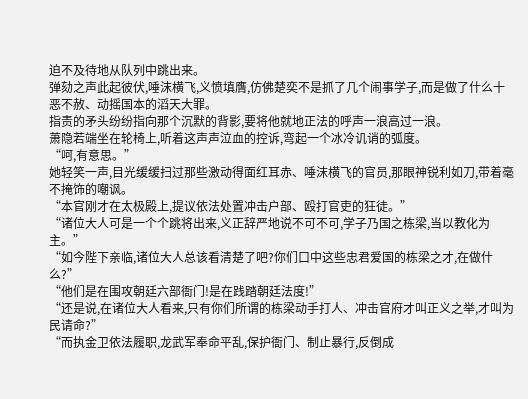迫不及待地从队列中跳出来。
弹劾之声此起彼伏,唾沫横飞,义愤填膺,仿佛楚奕不是抓了几个闹事学子,而是做了什么十恶不赦、动摇国本的滔天大罪。
指责的矛头纷纷指向那个沉默的背影,要将他就地正法的呼声一浪高过一浪。
萧隐若端坐在轮椅上,听着这声声泣血的控诉,弯起一个冰冷讥诮的弧度。
“呵,有意思。”
她轻笑一声,目光缓缓扫过那些激动得面红耳赤、唾沫横飞的官员,那眼神锐利如刀,带着毫不掩饰的嘲讽。
“本官刚才在太极殿上,提议依法处置冲击户部、殴打官吏的狂徒。”
“诸位大人可是一个个跳将出来,义正辞严地说不可不可,学子乃国之栋梁,当以教化为主。”
“如今陛下亲临,诸位大人总该看清楚了吧?你们口中这些忠君爱国的栋梁之才,在做什么?”
“他们是在围攻朝廷六部衙门!是在践踏朝廷法度!”
“还是说,在诸位大人看来,只有你们所谓的栋梁动手打人、冲击官府才叫正义之举,才叫为民请命?”
“而执金卫依法履职,龙武军奉命平乱,保护衙门、制止暴行,反倒成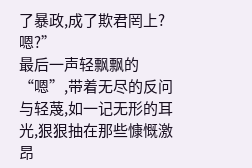了暴政,成了欺君罔上?嗯?”
最后一声轻飘飘的“嗯”,带着无尽的反问与轻蔑,如一记无形的耳光,狠狠抽在那些慷慨激昂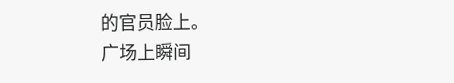的官员脸上。
广场上瞬间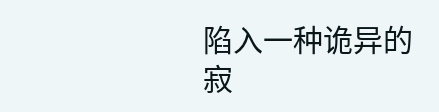陷入一种诡异的寂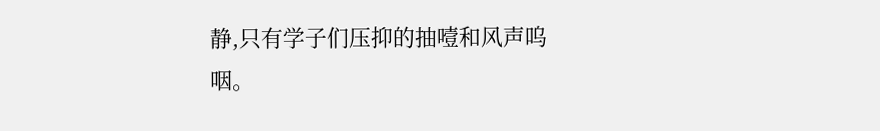静,只有学子们压抑的抽噎和风声呜咽。